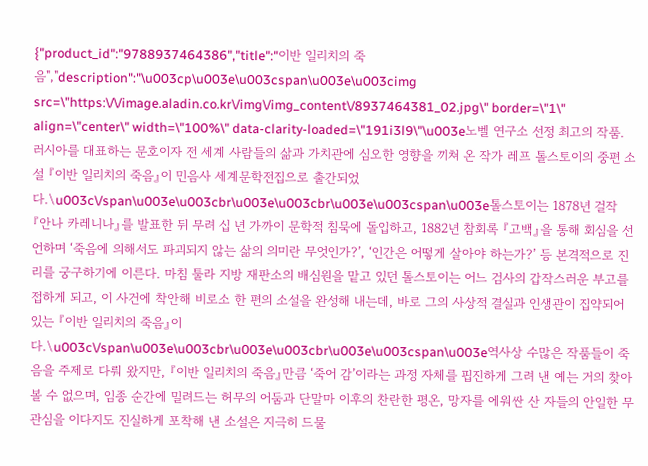{"product_id":"9788937464386","title":"이반 일리치의 죽음","description":"\u003cp\u003e\u003cspan\u003e\u003cimg src=\"https:\/\/image.aladin.co.kr\/img\/img_content\/8937464381_02.jpg\" border=\"1\" align=\"center\" width=\"100%\" data-clarity-loaded=\"191i3l9\"\u003e노벨 연구소 선정 최고의 작품. 러시아를 대표하는 문호이자 전 세계 사람들의 삶과 가치관에 심오한 영향을 끼쳐 온 작가 레프 톨스토이의 중편 소설 『이반 일리치의 죽음』이 민음사 세계문학전집으로 출간되었다.\u003c\/span\u003e\u003cbr\u003e\u003cbr\u003e\u003cspan\u003e톨스토이는 1878년 걸작 『안나 카레니나』를 발표한 뒤 무려 십 년 가까이 문학적 침묵에 돌입하고, 1882년 참회록 『고백』을 통해 회심을 선언하며 ‘죽음에 의해서도 파괴되지 않는 삶의 의미란 무엇인가?’, ‘인간은 어떻게 살아야 하는가?’ 등 본격적으로 진리를 궁구하기에 이른다. 마침 툴라 지방 재판소의 배심원을 맡고 있던 톨스토이는 어느 검사의 갑작스러운 부고를 접하게 되고, 이 사건에 착안해 비로소 한 편의 소설을 완성해 내는데, 바로 그의 사상적 결실과 인생관이 집약되어 있는 『이반 일리치의 죽음』이다.\u003c\/span\u003e\u003cbr\u003e\u003cbr\u003e\u003cspan\u003e역사상 수많은 작품들이 죽음을 주제로 다뤄 왔지만, 『이반 일리치의 죽음』만큼 ‘죽어 감’이라는 과정 자체를 핍진하게 그려 낸 예는 거의 찾아볼 수 없으며, 임종 순간에 밀려드는 허무의 어둠과 단말마 이후의 찬란한 평온, 망자를 에워싼 산 자들의 안일한 무관심을 이다지도 진실하게 포착해 낸 소설은 지극히 드물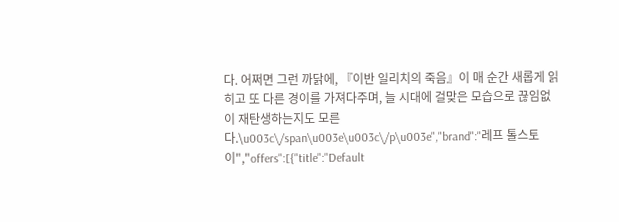다. 어쩌면 그런 까닭에, 『이반 일리치의 죽음』이 매 순간 새롭게 읽히고 또 다른 경이를 가져다주며, 늘 시대에 걸맞은 모습으로 끊임없이 재탄생하는지도 모른다.\u003c\/span\u003e\u003c\/p\u003e","brand":"레프 톨스토이","offers":[{"title":"Default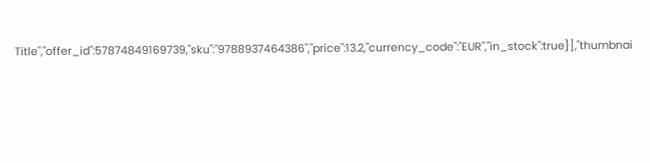Title","offer_id":57874849169739,"sku":"9788937464386","price":13.2,"currency_code":"EUR","in_stock":true}],"thumbnai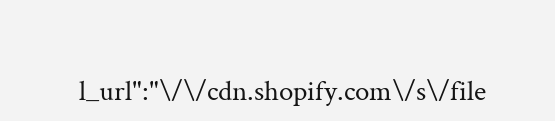l_url":"\/\/cdn.shopify.com\/s\/file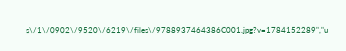s\/1\/0902\/9520\/6219\/files\/9788937464386C001.jpg?v=1784152289","u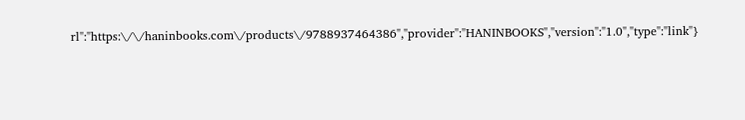rl":"https:\/\/haninbooks.com\/products\/9788937464386","provider":"HANINBOOKS","version":"1.0","type":"link"}